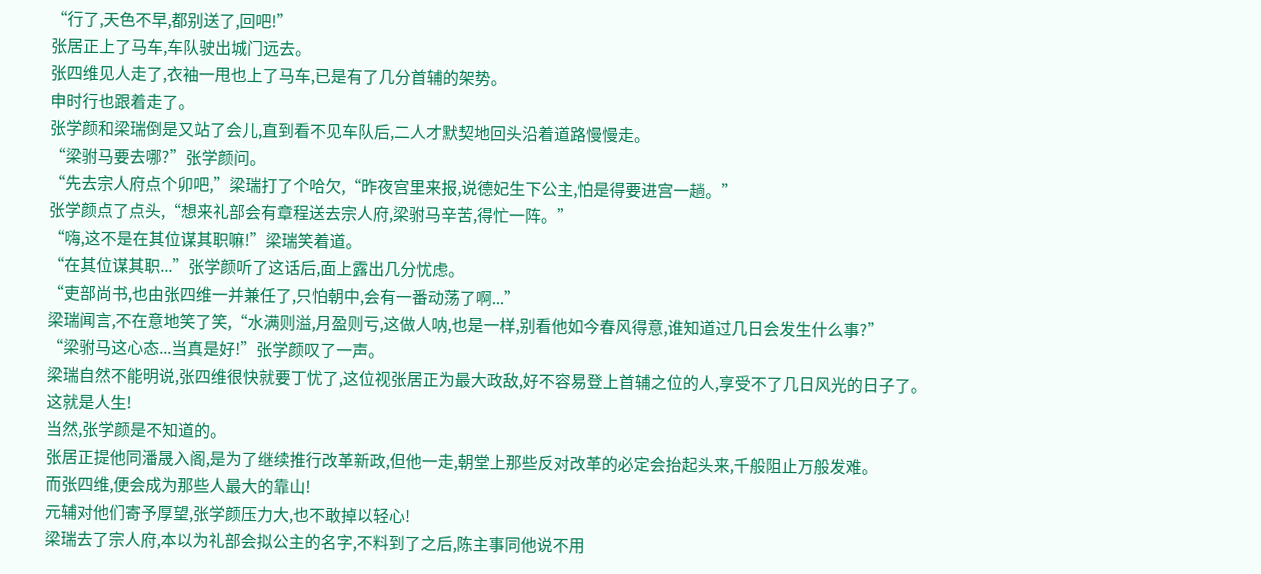“行了,天色不早,都别送了,回吧!”
张居正上了马车,车队驶出城门远去。
张四维见人走了,衣袖一甩也上了马车,已是有了几分首辅的架势。
申时行也跟着走了。
张学颜和梁瑞倒是又站了会儿,直到看不见车队后,二人才默契地回头沿着道路慢慢走。
“梁驸马要去哪?”张学颜问。
“先去宗人府点个卯吧,”梁瑞打了个哈欠,“昨夜宫里来报,说德妃生下公主,怕是得要进宫一趟。”
张学颜点了点头,“想来礼部会有章程送去宗人府,梁驸马辛苦,得忙一阵。”
“嗨,这不是在其位谋其职嘛!”梁瑞笑着道。
“在其位谋其职...”张学颜听了这话后,面上露出几分忧虑。
“吏部尚书,也由张四维一并兼任了,只怕朝中,会有一番动荡了啊...”
梁瑞闻言,不在意地笑了笑,“水满则溢,月盈则亏,这做人呐,也是一样,别看他如今春风得意,谁知道过几日会发生什么事?”
“梁驸马这心态...当真是好!”张学颜叹了一声。
梁瑞自然不能明说,张四维很快就要丁忧了,这位视张居正为最大政敌,好不容易登上首辅之位的人,享受不了几日风光的日子了。
这就是人生!
当然,张学颜是不知道的。
张居正提他同潘晟入阁,是为了继续推行改革新政,但他一走,朝堂上那些反对改革的必定会抬起头来,千般阻止万般发难。
而张四维,便会成为那些人最大的靠山!
元辅对他们寄予厚望,张学颜压力大,也不敢掉以轻心!
梁瑞去了宗人府,本以为礼部会拟公主的名字,不料到了之后,陈主事同他说不用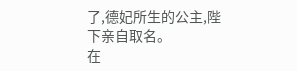了,德妃所生的公主,陛下亲自取名。
在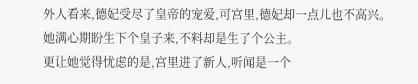外人看来,德妃受尽了皇帝的宠爱,可宫里,德妃却一点儿也不高兴。
她满心期盼生下个皇子来,不料却是生了个公主。
更让她觉得忧虑的是,宫里进了新人,听闻是一个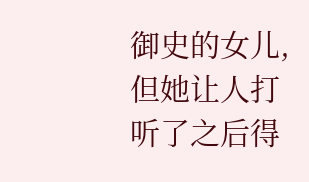御史的女儿,但她让人打听了之后得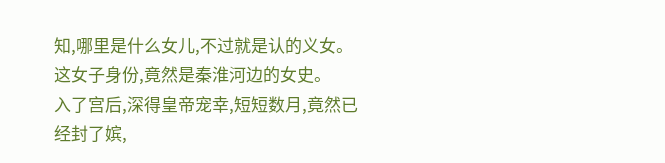知,哪里是什么女儿,不过就是认的义女。
这女子身份,竟然是秦淮河边的女史。
入了宫后,深得皇帝宠幸,短短数月,竟然已经封了嫔,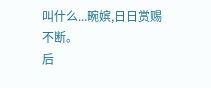叫什么...畹嫔,日日赏赐不断。
后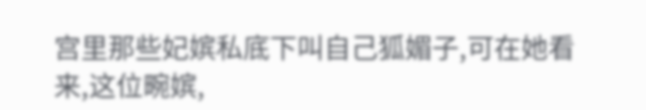宫里那些妃嫔私底下叫自己狐媚子,可在她看来,这位畹嫔,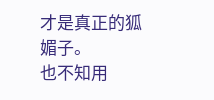才是真正的狐媚子。
也不知用